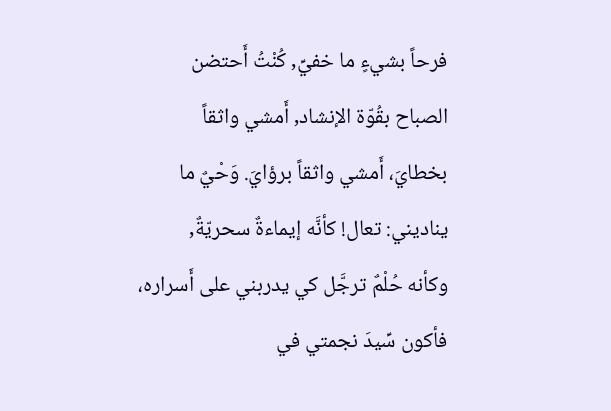فرحاً بشيءٍ ما خفيِّ, كُنْتُ أَحتضن
الصباح بقُوّة الإنشاد, أَمشي واثقاً
بخطايَ، أَمشي واثقاً برؤايَ. وَحْيٌ ما
يناديني: تعال! كأنَّه إيماءةٌ سحريّةٌ,
وكأنه حُلْمٌ ترجَّل كي يدربني على أَسراره،
فأكون سِّيدَ نجمتي في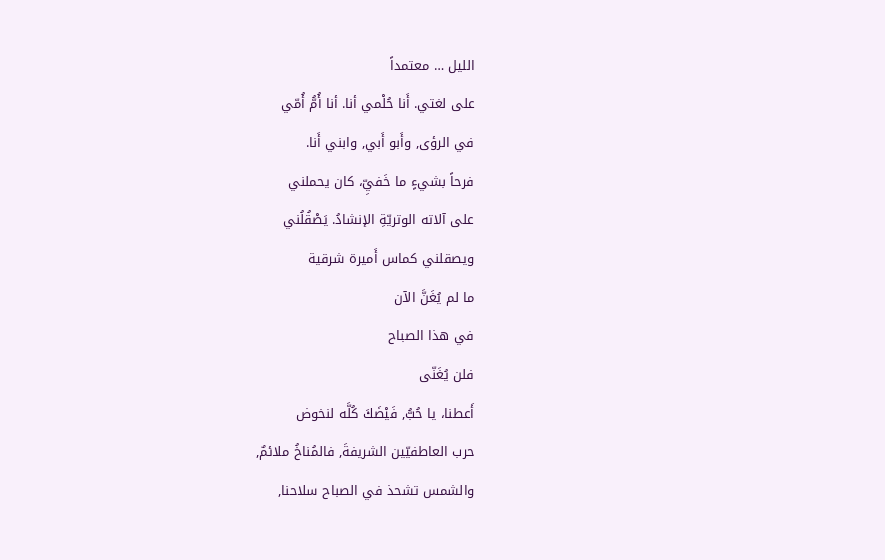الليل … معتمداً
على لغتي. أَنا حُلْمي أنا. أنا أُمُّ أُمّي
في الرؤى, وأَبو أَبي, وابني أَنا.
فرحاً بشيءٍ ما خَفيِّ، كان يحملني
على آلاته الوتريّةِ الإنشادُ. يَصْقُلُني
ويصقلني كماس أَميرة شرقية
ما لم يُغَنَّ الآن
في هذا الصباح
فلن يُغَنّى
أَعطنا، يا حُبُّ, فَيْضَكَ كُلَّه لنخوض
حرب العاطفيّين الشريفةَ, فالمُناخُ ملائمٌ,
والشمس تشحذ في الصباح سلاحنا,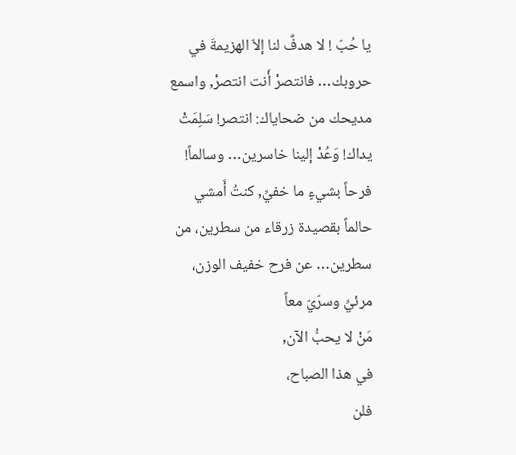يا حُبّ ! لا هدفٌ لنا إلاّ الهزيمةَ في
حروبك… فانتصرْ أَنت انتصرْ, واسمع
مديحك من ضحاياك: انتصر! سَلِمَتْ
يداك! وَعُدْ إلينا خاسرين… وسالماً!
فرحاً بشيءٍ ما خفيِّ, كنتُ أَمشي
حالماً بقصيدة زرقاء من سطرين، من
سطرين… عن فرح خفيف الوزن،
مرئيِّ وسرّيّ معاً
مَنْ لا يحبُّ الآن,
في هذا الصباح،
فلن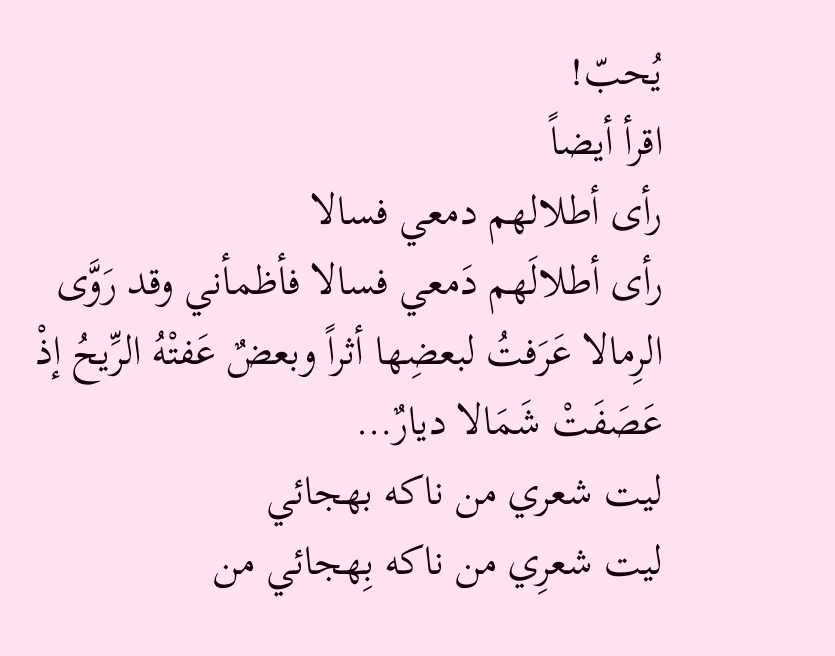يُحبّ!
اقرأ أيضاً
رأى أطلالهم دمعي فسالا
رأى أطلالَهم دَمعي فسالا فأظمأني وقد رَوَّى الرِمالا عَرَفتُ لبعضِها أثراً وبعضٌ عَفتْهُ الرِّيحُ إذْ عَصَفَتْ شَمَالا ديارٌ…
ليت شعري من ناكه بهجائي
ليت شعرِي من ناكه بِهجائي من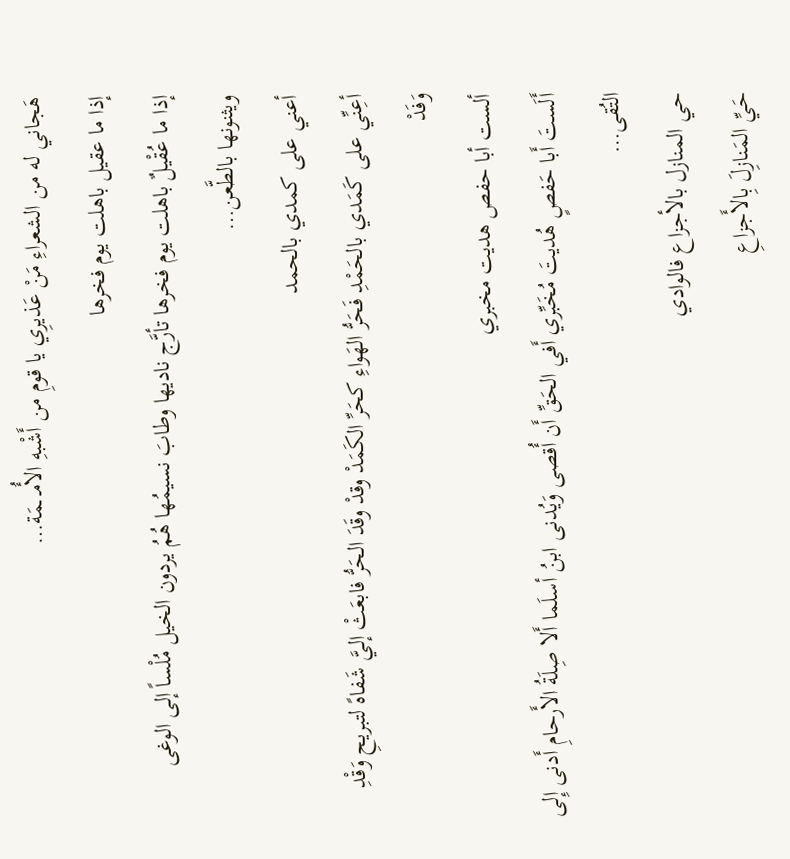هَجاني له من الشعراءِ مَنْ عَذيرِي يا قومِ من أَشْبهِ الأُمـ ـمَة…
إذا ما عقيل باهلت يوم فخرها
إذا ما عُقْيلٌ باهلت يوم فخرها تأرَّج ناديها وطابَ نسيمُها هُمُ يردون الخيل مُلْساً إلى الوغى ويثنونها بالطَّعن…
أعني على كمدي بالحمد
أعِنِّي على كَمَدي بالحَمْدِ فَحَرُّ الهَواءِ كحَرِّ الكَمَدْ وقدْ وقَدَ الحَرُّ فابعَثْ إليَّ شَفاهً لتبريحِ وَقْدِ وَفَدْ
ألست أبا حفص هديت مخبري
أَلَستَ أَبا حَفصٍ هُديتَ مُخَبِّري أَفي الحَقِّ أَن أُقصى وَيُدنى ابنُ أسلَما أَلا صِلَةُ الأَرحامِ أَدنى إِلى التُقى…
حي المنازل بالأجزاع فالوادي
حَيِّ المَنازِلَ بِالأَجزاعِ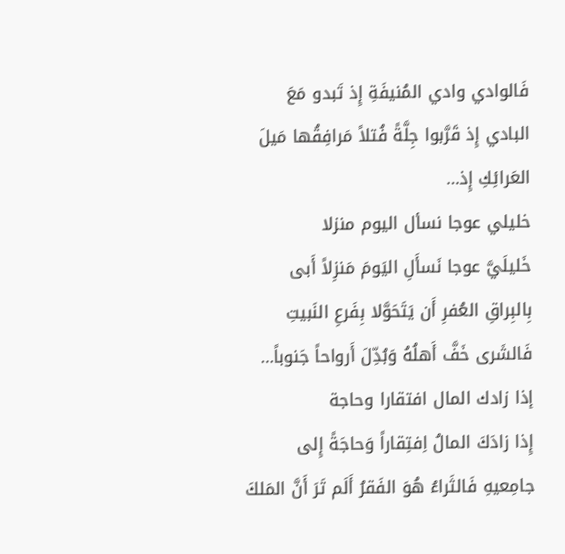فَالوادي وادي المُنيفَةِ إِذ تَبدو مَعَ البادي إِذ قَرَّبوا جِلَّةً فُتلاً مَرافِقُها مَيلَ العَرائِكِ إِذ…
خليلي عوجا نسأل اليوم منزلا
خَليلَيَّ عوجا نَسأَلِ اليَومَ مَنزِلاً أَبى بِالبِراقِ العُفرِ أَن يَتَحَوَّلا بِفَرعِ النَبيتِ فَالشَرى خَفَّ أَهلُهُ وَبُدِّلَ أَرواحاً جَنوباً…
إذا زادك المال افتقارا وحاجة
إِذا زادَكَ المالُ اِفتِقاراً وَحاجَةً إِلى جامِعيهِ فَالثَراءُ هُوَ الفَقرُ أَلَم تَرَ أَنَّ المَلكَ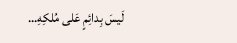لَيسَ بِدائِمٍ عَلى مُلكِهِ…